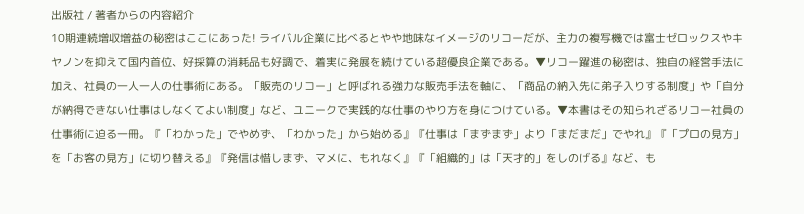出版社 / 著者からの内容紹介
10期連続増収増益の秘密はここにあった! ライバル企業に比べるとやや地味なイメージのリコーだが、主力の複写機では富士ゼロックスやキヤノンを抑えて国内首位、好採算の消耗品も好調で、着実に発展を続けている超優良企業である。▼リコー躍進の秘密は、独自の経営手法に加え、社員の一人一人の仕事術にある。「販売のリコー」と呼ばれる強力な販売手法を軸に、「商品の納入先に弟子入りする制度」や「自分が納得できない仕事はしなくてよい制度」など、ユニークで実践的な仕事のやり方を身につけている。▼本書はその知られざるリコー社員の仕事術に迫る一冊。『「わかった」でやめず、「わかった」から始める』『仕事は「まずまず」より「まだまだ」でやれ』『「プロの見方」を「お客の見方」に切り替える』『発信は惜しまず、マメに、もれなく』『「組織的」は「天才的」をしのげる』など、も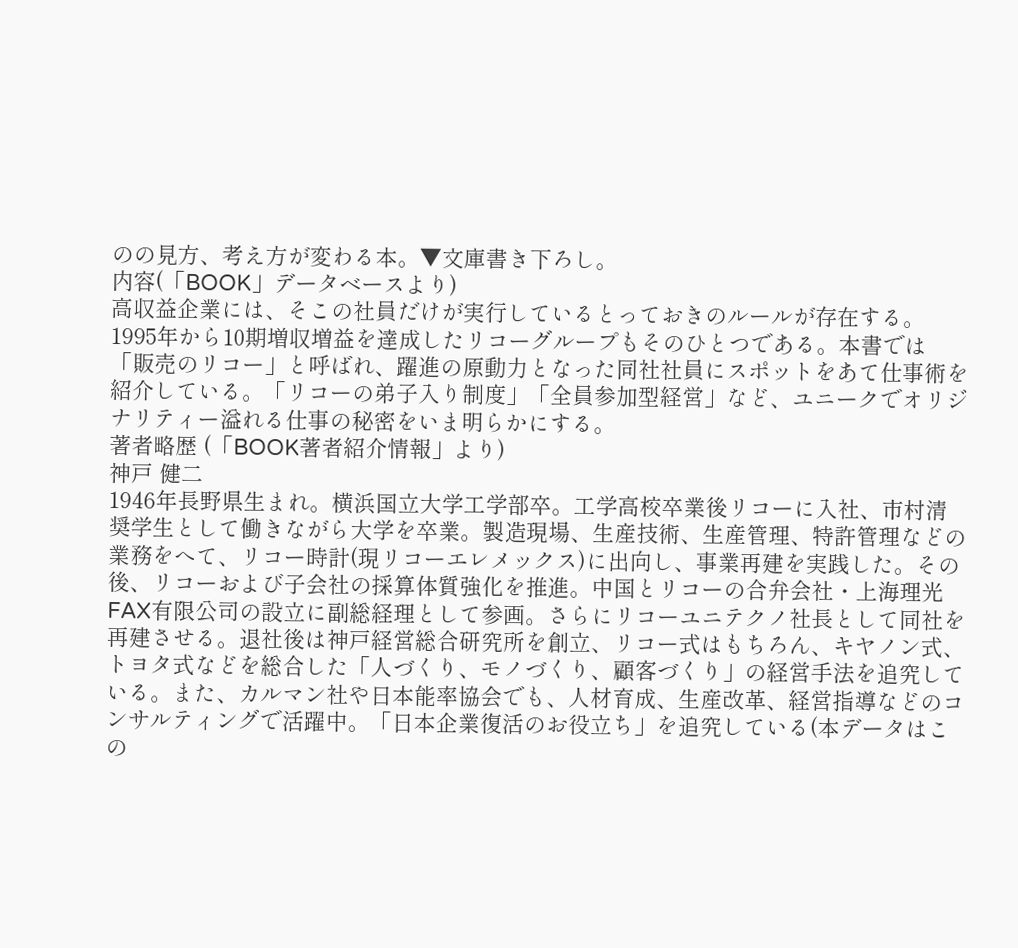のの見方、考え方が変わる本。▼文庫書き下ろし。
内容(「BOOK」データベースより)
高収益企業には、そこの社員だけが実行しているとっておきのルールが存在する。1995年から10期増収増益を達成したリコーグループもそのひとつである。本書では「販売のリコー」と呼ばれ、躍進の原動力となった同社社員にスポットをあて仕事術を紹介している。「リコーの弟子入り制度」「全員参加型経営」など、ユニークでオリジナリティー溢れる仕事の秘密をいま明らかにする。
著者略歴 (「BOOK著者紹介情報」より)
神戸 健二
1946年長野県生まれ。横浜国立大学工学部卒。工学高校卒業後リコーに入社、市村清奨学生として働きながら大学を卒業。製造現場、生産技術、生産管理、特許管理などの業務をへて、リコー時計(現リコーエレメックス)に出向し、事業再建を実践した。その後、リコーおよび子会社の採算体質強化を推進。中国とリコーの合弁会社・上海理光FAX有限公司の設立に副総経理として参画。さらにリコーユニテクノ社長として同社を再建させる。退社後は神戸経営総合研究所を創立、リコー式はもちろん、キヤノン式、トヨタ式などを総合した「人づくり、モノづくり、顧客づくり」の経営手法を追究している。また、カルマン社や日本能率協会でも、人材育成、生産改革、経営指導などのコンサルティングで活躍中。「日本企業復活のお役立ち」を追究している(本データはこの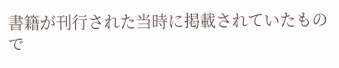書籍が刊行された当時に掲載されていたもので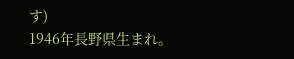す)
1946年長野県生まれ。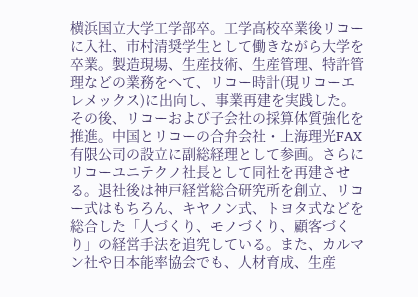横浜国立大学工学部卒。工学高校卒業後リコーに入社、市村清奨学生として働きながら大学を卒業。製造現場、生産技術、生産管理、特許管理などの業務をへて、リコー時計(現リコーエレメックス)に出向し、事業再建を実践した。その後、リコーおよび子会社の採算体質強化を推進。中国とリコーの合弁会社・上海理光FAX有限公司の設立に副総経理として参画。さらにリコーユニテクノ社長として同社を再建させる。退社後は神戸経営総合研究所を創立、リコー式はもちろん、キヤノン式、トヨタ式などを総合した「人づくり、モノづくり、顧客づくり」の経営手法を追究している。また、カルマン社や日本能率協会でも、人材育成、生産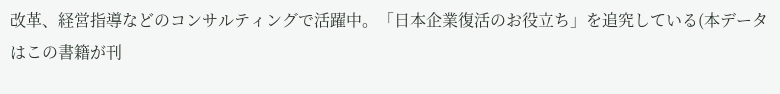改革、経営指導などのコンサルティングで活躍中。「日本企業復活のお役立ち」を追究している(本データはこの書籍が刊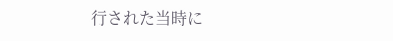行された当時に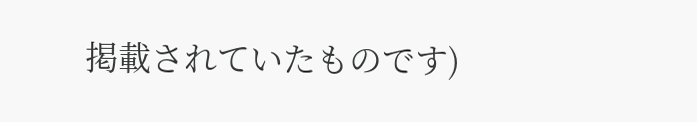掲載されていたものです)